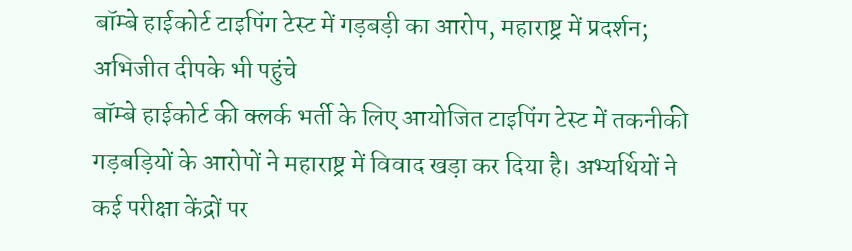बॉम्बे हाईकोर्ट टाइपिंग टेस्ट में गड़बड़ी का आरोप, महाराष्ट्र में प्रदर्शन; अभिजीत दीपके भी पहुंचे
बॉम्बे हाईकोर्ट की क्लर्क भर्ती के लिए आयोजित टाइपिंग टेस्ट में तकनीकी गड़बड़ियों के आरोपों ने महाराष्ट्र में विवाद खड़ा कर दिया है। अभ्यर्थियों ने कई परीक्षा केंद्रों पर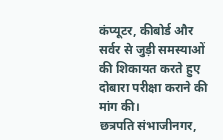कंप्यूटर, कीबोर्ड और सर्वर से जुड़ी समस्याओं की शिकायत करते हुए दोबारा परीक्षा कराने की मांग की।
छत्रपति संभाजीनगर,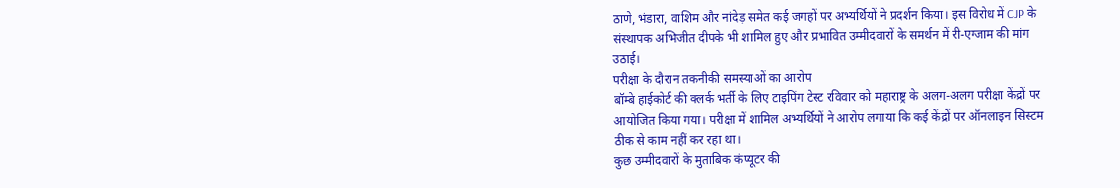ठाणे, भंडारा, वाशिम और नांदेड़ समेत कई जगहों पर अभ्यर्थियों ने प्रदर्शन किया। इस विरोध में CJP के संस्थापक अभिजीत दीपके भी शामिल हुए और प्रभावित उम्मीदवारों के समर्थन में री-एग्जाम की मांग उठाई।
परीक्षा के दौरान तकनीकी समस्याओं का आरोप
बॉम्बे हाईकोर्ट की क्लर्क भर्ती के लिए टाइपिंग टेस्ट रविवार को महाराष्ट्र के अलग-अलग परीक्षा केंद्रों पर आयोजित किया गया। परीक्षा में शामिल अभ्यर्थियों ने आरोप लगाया कि कई केंद्रों पर ऑनलाइन सिस्टम ठीक से काम नहीं कर रहा था।
कुछ उम्मीदवारों के मुताबिक कंप्यूटर की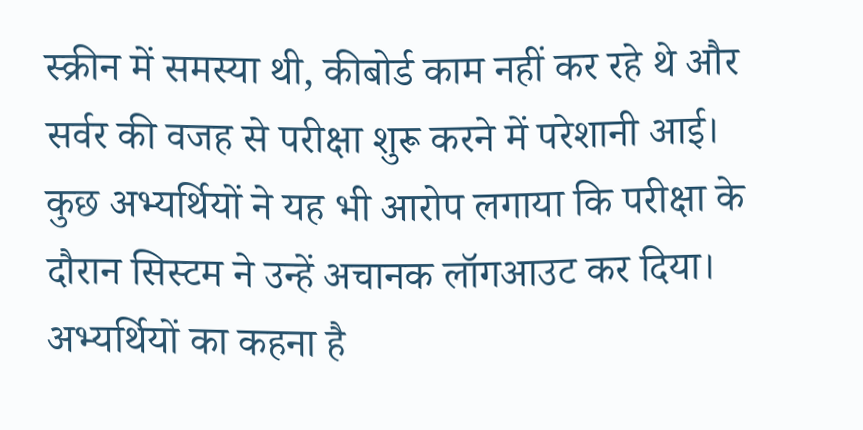स्क्रीन में समस्या थी, कीबोर्ड काम नहीं कर रहे थे और सर्वर की वजह से परीक्षा शुरू करने में परेशानी आई। कुछ अभ्यर्थियों ने यह भी आरोप लगाया कि परीक्षा के दौरान सिस्टम ने उन्हें अचानक लॉगआउट कर दिया।
अभ्यर्थियों का कहना है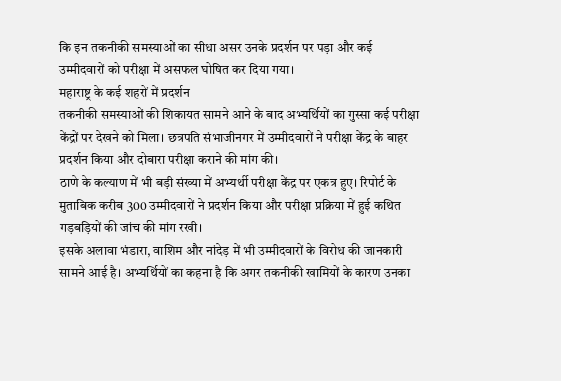कि इन तकनीकी समस्याओं का सीधा असर उनके प्रदर्शन पर पड़ा और कई उम्मीदवारों को परीक्षा में असफल घोषित कर दिया गया।
महाराष्ट्र के कई शहरों में प्रदर्शन
तकनीकी समस्याओं की शिकायत सामने आने के बाद अभ्यर्थियों का गुस्सा कई परीक्षा केंद्रों पर देखने को मिला। छत्रपति संभाजीनगर में उम्मीदवारों ने परीक्षा केंद्र के बाहर प्रदर्शन किया और दोबारा परीक्षा कराने की मांग की।
ठाणे के कल्याण में भी बड़ी संख्या में अभ्यर्थी परीक्षा केंद्र पर एकत्र हुए। रिपोर्ट के मुताबिक करीब 300 उम्मीदवारों ने प्रदर्शन किया और परीक्षा प्रक्रिया में हुई कथित गड़बड़ियों की जांच की मांग रखी।
इसके अलावा भंडारा, वाशिम और नांदेड़ में भी उम्मीदवारों के विरोध की जानकारी सामने आई है। अभ्यर्थियों का कहना है कि अगर तकनीकी खामियों के कारण उनका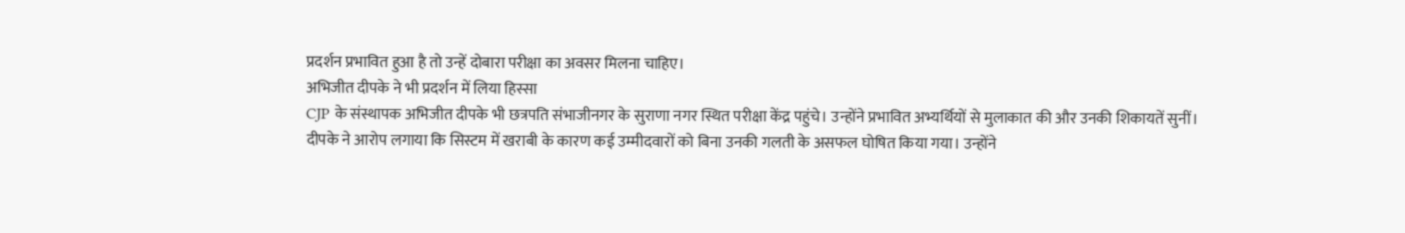प्रदर्शन प्रभावित हुआ है तो उन्हें दोबारा परीक्षा का अवसर मिलना चाहिए।
अभिजीत दीपके ने भी प्रदर्शन में लिया हिस्सा
CJP के संस्थापक अभिजीत दीपके भी छत्रपति संभाजीनगर के सुराणा नगर स्थित परीक्षा केंद्र पहुंचे। उन्होंने प्रभावित अभ्यर्थियों से मुलाकात की और उनकी शिकायतें सुनीं।
दीपके ने आरोप लगाया कि सिस्टम में खराबी के कारण कई उम्मीदवारों को बिना उनकी गलती के असफल घोषित किया गया। उन्होंने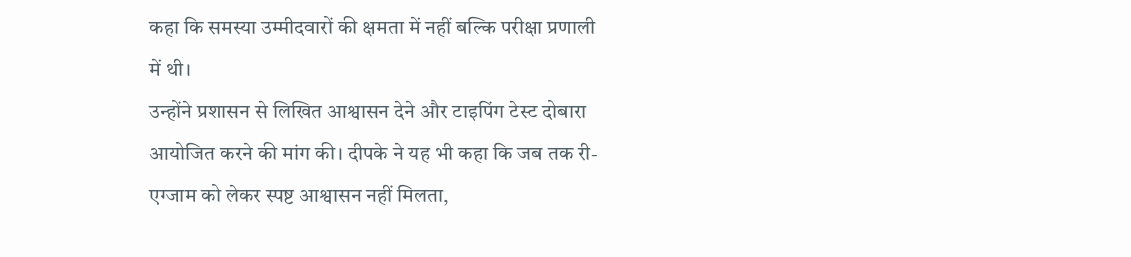कहा कि समस्या उम्मीदवारों की क्षमता में नहीं बल्कि परीक्षा प्रणाली में थी।
उन्होंने प्रशासन से लिखित आश्वासन देने और टाइपिंग टेस्ट दोबारा आयोजित करने की मांग की। दीपके ने यह भी कहा कि जब तक री-एग्जाम को लेकर स्पष्ट आश्वासन नहीं मिलता,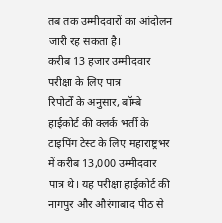तब तक उम्मीदवारों का आंदोलन जारी रह सकता है।
करीब 13 हजार उम्मीदवार परीक्षा के लिए पात्र
रिपोर्टों के अनुसार, बॉम्बे हाईकोर्ट की क्लर्क भर्ती के टाइपिंग टेस्ट के लिए महाराष्ट्रभर में करीब 13,000 उम्मीदवार पात्र थे। यह परीक्षा हाईकोर्ट की नागपुर और औरंगाबाद पीठ से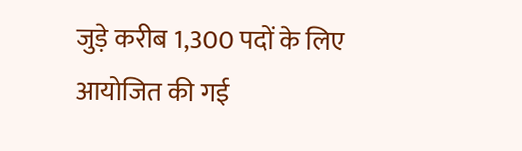जुड़े करीब 1,300 पदों के लिए आयोजित की गई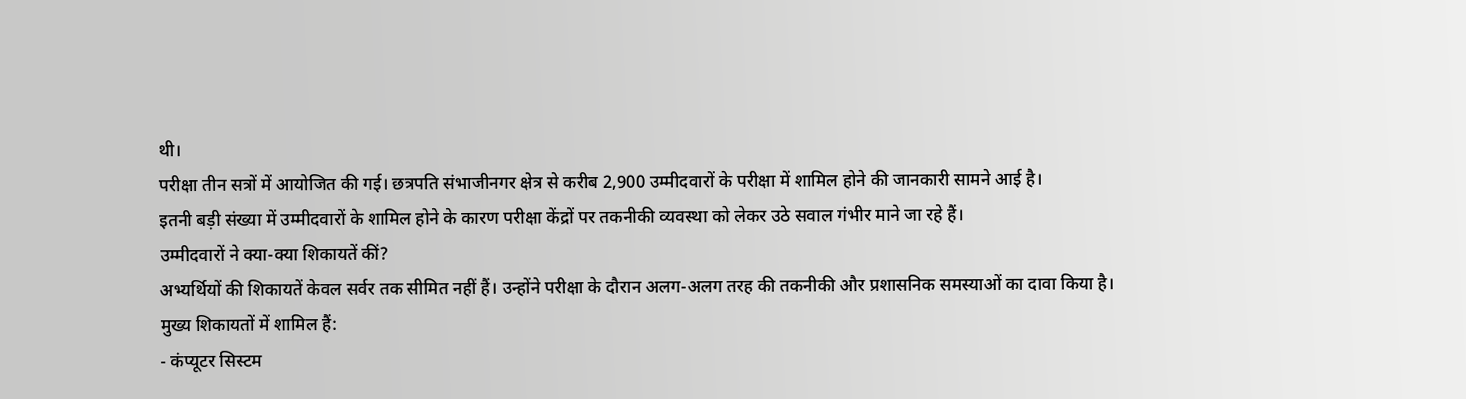थी।
परीक्षा तीन सत्रों में आयोजित की गई। छत्रपति संभाजीनगर क्षेत्र से करीब 2,900 उम्मीदवारों के परीक्षा में शामिल होने की जानकारी सामने आई है।
इतनी बड़ी संख्या में उम्मीदवारों के शामिल होने के कारण परीक्षा केंद्रों पर तकनीकी व्यवस्था को लेकर उठे सवाल गंभीर माने जा रहे हैं।
उम्मीदवारों ने क्या-क्या शिकायतें कीं?
अभ्यर्थियों की शिकायतें केवल सर्वर तक सीमित नहीं हैं। उन्होंने परीक्षा के दौरान अलग-अलग तरह की तकनीकी और प्रशासनिक समस्याओं का दावा किया है।
मुख्य शिकायतों में शामिल हैं:
- कंप्यूटर सिस्टम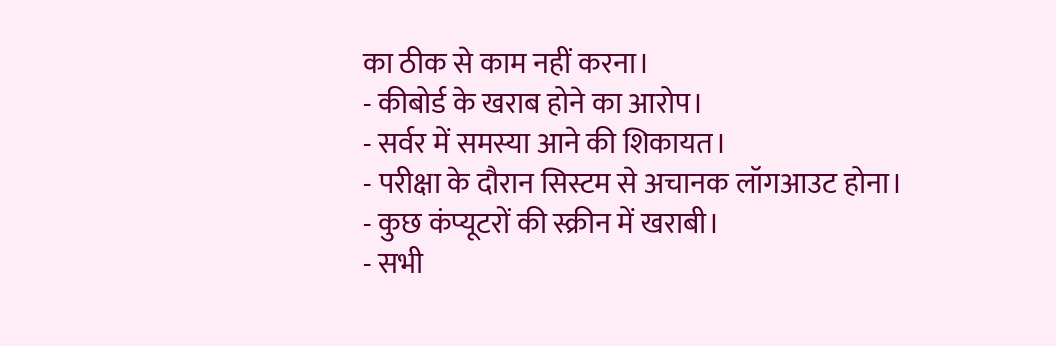का ठीक से काम नहीं करना।
- कीबोर्ड के खराब होने का आरोप।
- सर्वर में समस्या आने की शिकायत।
- परीक्षा के दौरान सिस्टम से अचानक लॉगआउट होना।
- कुछ कंप्यूटरों की स्क्रीन में खराबी।
- सभी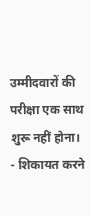उम्मीदवारों की परीक्षा एक साथ शुरू नहीं होना।
- शिकायत करने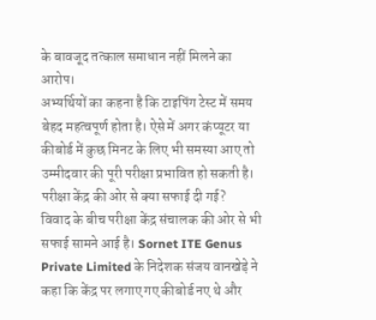के बावजूद तत्काल समाधान नहीं मिलने का आरोप।
अभ्यर्थियों का कहना है कि टाइपिंग टेस्ट में समय बेहद महत्वपूर्ण होता है। ऐसे में अगर कंप्यूटर या कीबोर्ड में कुछ मिनट के लिए भी समस्या आए तो उम्मीदवार की पूरी परीक्षा प्रभावित हो सकती है।
परीक्षा केंद्र की ओर से क्या सफाई दी गई?
विवाद के बीच परीक्षा केंद्र संचालक की ओर से भी सफाई सामने आई है। Sornet ITE Genus Private Limited के निदेशक संजय वानखेड़े ने कहा कि केंद्र पर लगाए गए कीबोर्ड नए थे और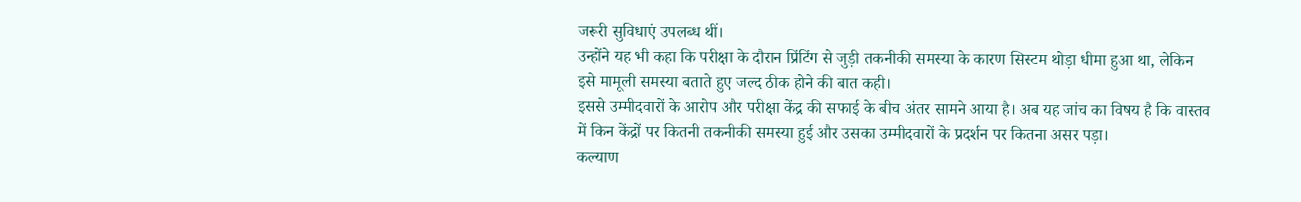जरूरी सुविधाएं उपलब्ध थीं।
उन्होंने यह भी कहा कि परीक्षा के दौरान प्रिंटिंग से जुड़ी तकनीकी समस्या के कारण सिस्टम थोड़ा धीमा हुआ था, लेकिन इसे मामूली समस्या बताते हुए जल्द ठीक होने की बात कही।
इससे उम्मीदवारों के आरोप और परीक्षा केंद्र की सफाई के बीच अंतर सामने आया है। अब यह जांच का विषय है कि वास्तव में किन केंद्रों पर कितनी तकनीकी समस्या हुई और उसका उम्मीदवारों के प्रदर्शन पर कितना असर पड़ा।
कल्याण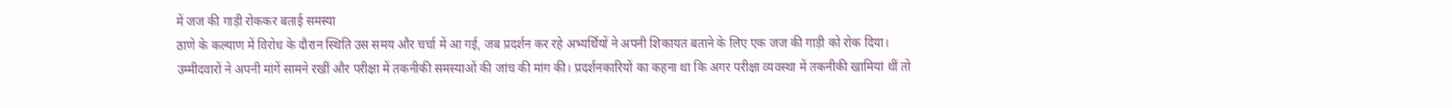में जज की गाड़ी रोककर बताई समस्या
ठाणे के कल्याण में विरोध के दौरान स्थिति उस समय और चर्चा में आ गई, जब प्रदर्शन कर रहे अभ्यर्थियों ने अपनी शिकायत बताने के लिए एक जज की गाड़ी को रोक दिया।
उम्मीदवारों ने अपनी मांगें सामने रखीं और परीक्षा में तकनीकी समस्याओं की जांच की मांग की। प्रदर्शनकारियों का कहना था कि अगर परीक्षा व्यवस्था में तकनीकी खामियां थीं तो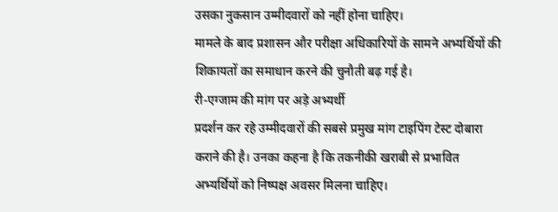उसका नुकसान उम्मीदवारों को नहीं होना चाहिए।
मामले के बाद प्रशासन और परीक्षा अधिकारियों के सामने अभ्यर्थियों की शिकायतों का समाधान करने की चुनौती बढ़ गई है।
री-एग्जाम की मांग पर अड़े अभ्यर्थी
प्रदर्शन कर रहे उम्मीदवारों की सबसे प्रमुख मांग टाइपिंग टेस्ट दोबारा कराने की है। उनका कहना है कि तकनीकी खराबी से प्रभावित अभ्यर्थियों को निष्पक्ष अवसर मिलना चाहिए।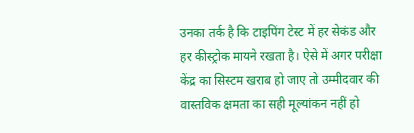उनका तर्क है कि टाइपिंग टेस्ट में हर सेकंड और हर कीस्ट्रोक मायने रखता है। ऐसे में अगर परीक्षा केंद्र का सिस्टम खराब हो जाए तो उम्मीदवार की वास्तविक क्षमता का सही मूल्यांकन नहीं हो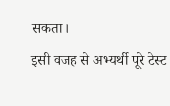सकता।
इसी वजह से अभ्यर्थी पूरे टेस्ट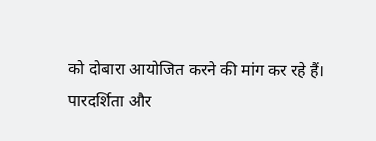को दोबारा आयोजित करने की मांग कर रहे हैं।
पारदर्शिता और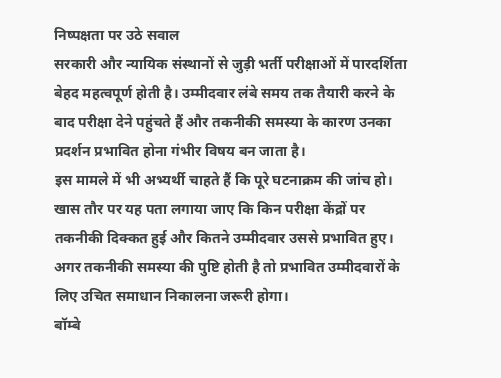निष्पक्षता पर उठे सवाल
सरकारी और न्यायिक संस्थानों से जुड़ी भर्ती परीक्षाओं में पारदर्शिता बेहद महत्वपूर्ण होती है। उम्मीदवार लंबे समय तक तैयारी करने के बाद परीक्षा देने पहुंचते हैं और तकनीकी समस्या के कारण उनका प्रदर्शन प्रभावित होना गंभीर विषय बन जाता है।
इस मामले में भी अभ्यर्थी चाहते हैं कि पूरे घटनाक्रम की जांच हो। खास तौर पर यह पता लगाया जाए कि किन परीक्षा केंद्रों पर तकनीकी दिक्कत हुई और कितने उम्मीदवार उससे प्रभावित हुए।
अगर तकनीकी समस्या की पुष्टि होती है तो प्रभावित उम्मीदवारों के लिए उचित समाधान निकालना जरूरी होगा।
बॉम्बे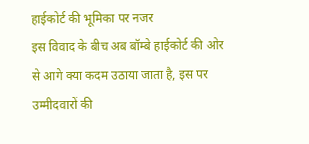हाईकोर्ट की भूमिका पर नजर
इस विवाद के बीच अब बॉम्बे हाईकोर्ट की ओर से आगे क्या कदम उठाया जाता है, इस पर उम्मीदवारों की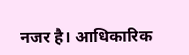नजर है। आधिकारिक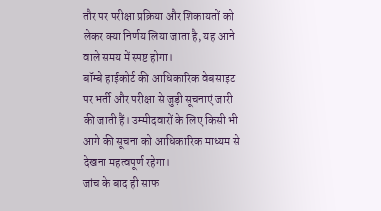तौर पर परीक्षा प्रक्रिया और शिकायतों को लेकर क्या निर्णय लिया जाता है, यह आने वाले समय में स्पष्ट होगा।
बॉम्बे हाईकोर्ट की आधिकारिक वेबसाइट पर भर्ती और परीक्षा से जुड़ी सूचनाएं जारी की जाती हैं। उम्मीदवारों के लिए किसी भी आगे की सूचना को आधिकारिक माध्यम से देखना महत्वपूर्ण रहेगा।
जांच के बाद ही साफ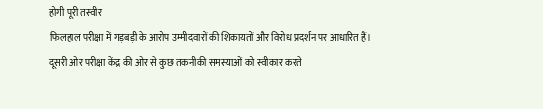होगी पूरी तस्वीर
फिलहाल परीक्षा में गड़बड़ी के आरोप उम्मीदवारों की शिकायतों और विरोध प्रदर्शन पर आधारित हैं। दूसरी ओर परीक्षा केंद्र की ओर से कुछ तकनीकी समस्याओं को स्वीकार करते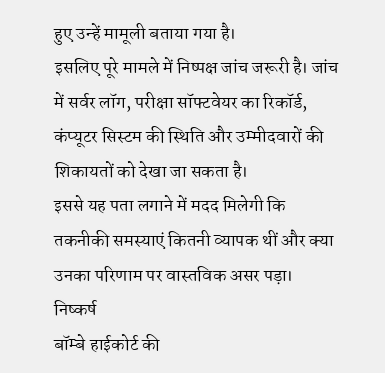हुए उन्हें मामूली बताया गया है।
इसलिए पूरे मामले में निष्पक्ष जांच जरूरी है। जांच में सर्वर लॉग, परीक्षा सॉफ्टवेयर का रिकॉर्ड, कंप्यूटर सिस्टम की स्थिति और उम्मीदवारों की शिकायतों को देखा जा सकता है।
इससे यह पता लगाने में मदद मिलेगी कि तकनीकी समस्याएं कितनी व्यापक थीं और क्या उनका परिणाम पर वास्तविक असर पड़ा।
निष्कर्ष
बॉम्बे हाईकोर्ट की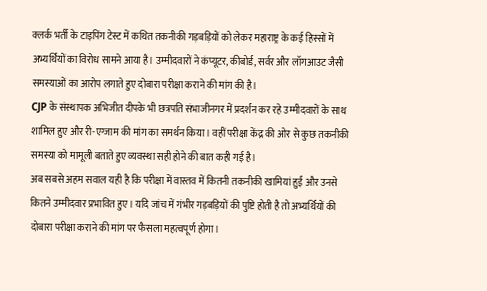क्लर्क भर्ती के टाइपिंग टेस्ट में कथित तकनीकी गड़बड़ियों को लेकर महाराष्ट्र के कई हिस्सों में अभ्यर्थियों का विरोध सामने आया है। उम्मीदवारों ने कंप्यूटर, कीबोर्ड, सर्वर और लॉगआउट जैसी समस्याओं का आरोप लगाते हुए दोबारा परीक्षा कराने की मांग की है।
CJP के संस्थापक अभिजीत दीपके भी छत्रपति संभाजीनगर में प्रदर्शन कर रहे उम्मीदवारों के साथ शामिल हुए और री-एग्जाम की मांग का समर्थन किया। वहीं परीक्षा केंद्र की ओर से कुछ तकनीकी समस्या को मामूली बताते हुए व्यवस्था सही होने की बात कही गई है।
अब सबसे अहम सवाल यही है कि परीक्षा में वास्तव में कितनी तकनीकी खामियां हुईं और उनसे कितने उम्मीदवार प्रभावित हुए। यदि जांच में गंभीर गड़बड़ियों की पुष्टि होती है तो अभ्यर्थियों की दोबारा परीक्षा कराने की मांग पर फैसला महत्वपूर्ण होगा।